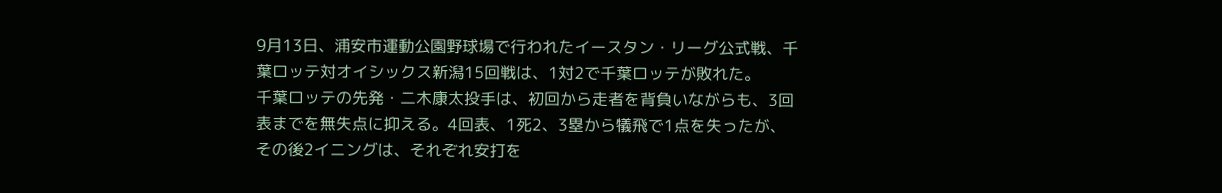9月13日、浦安市運動公園野球場で行われたイースタン・リーグ公式戦、千葉ロッテ対オイシックス新潟15回戦は、1対2で千葉ロッテが敗れた。
千葉ロッテの先発・二木康太投手は、初回から走者を背負いながらも、3回表までを無失点に抑える。4回表、1死2、3塁から犠飛で1点を失ったが、その後2イニングは、それぞれ安打を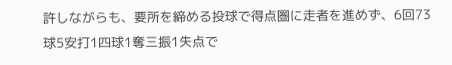許しながらも、要所を締める投球で得点圏に走者を進めず、6回73球5安打1四球1奪三振1失点で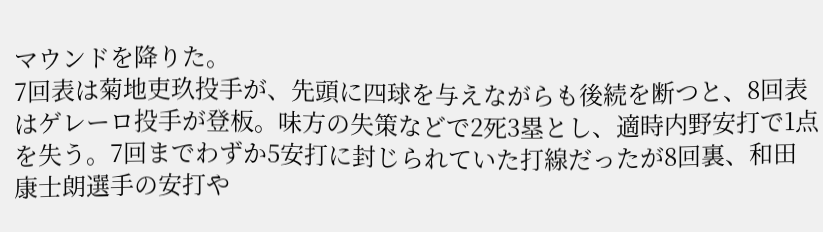マウンドを降りた。
7回表は菊地吏玖投手が、先頭に四球を与えながらも後続を断つと、8回表はゲレーロ投手が登板。味方の失策などで2死3塁とし、適時内野安打で1点を失う。7回までわずか5安打に封じられていた打線だったが8回裏、和田康士朗選手の安打や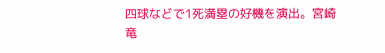四球などで1死満塁の好機を演出。宮崎竜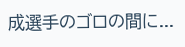成選手のゴロの間に...